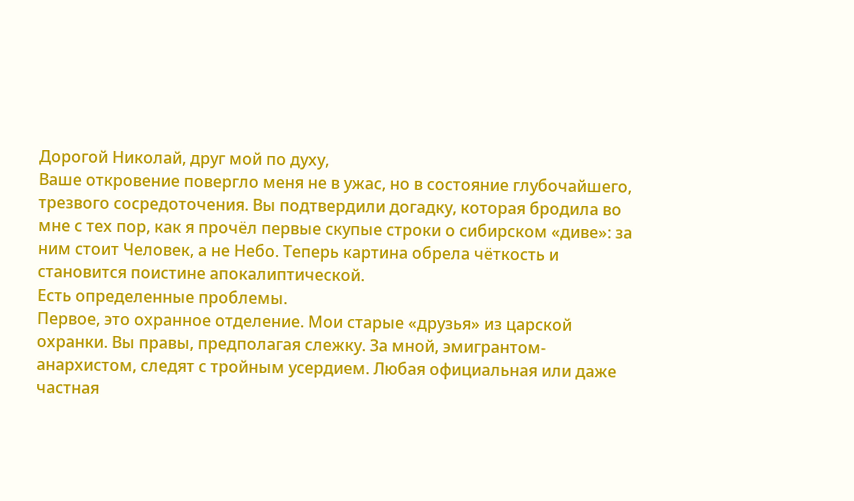Дорогой Николай, друг мой по духу,
Ваше откровение повергло меня не в ужас, но в состояние глубочайшего, трезвого сосредоточения. Вы подтвердили догадку, которая бродила во мне с тех пор, как я прочёл первые скупые строки о сибирском «диве»: за ним стоит Человек, а не Небо. Теперь картина обрела чёткость и становится поистине апокалиптической.
Есть определенные проблемы.
Первое, это охранное отделение. Мои старые «друзья» из царской охранки. Вы правы, предполагая слежку. За мной, эмигрантом-анархистом, следят с тройным усердием. Любая официальная или даже частная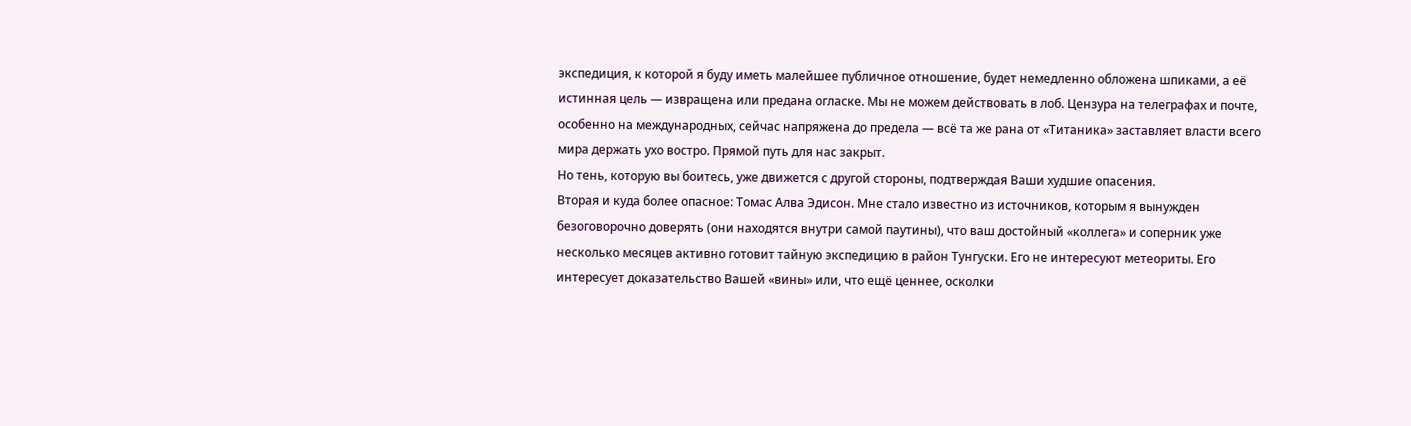экспедиция, к которой я буду иметь малейшее публичное отношение, будет немедленно обложена шпиками, а её истинная цель — извращена или предана огласке. Мы не можем действовать в лоб. Цензура на телеграфах и почте, особенно на международных, сейчас напряжена до предела — всё та же рана от «Титаника» заставляет власти всего мира держать ухо востро. Прямой путь для нас закрыт.
Но тень, которую вы боитесь, уже движется с другой стороны, подтверждая Ваши худшие опасения.
Вторая и куда более опасное: Томас Алва Эдисон. Мне стало известно из источников, которым я вынужден безоговорочно доверять (они находятся внутри самой паутины), что ваш достойный «коллега» и соперник уже несколько месяцев активно готовит тайную экспедицию в район Тунгуски. Его не интересуют метеориты. Его интересует доказательство Вашей «вины» или, что ещё ценнее, осколки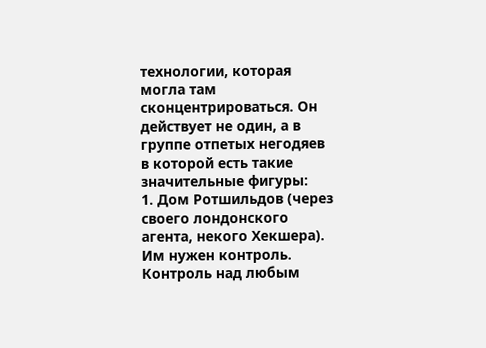технологии, которая могла там сконцентрироваться. Он действует не один, а в группе отпетых негодяев в которой есть такие значительные фигуры:
1. Дом Ротшильдов (через своего лондонского агента, некого Хекшера). Им нужен контроль. Контроль над любым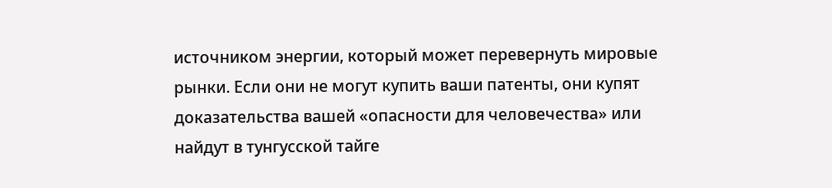источником энергии, который может перевернуть мировые рынки. Если они не могут купить ваши патенты, они купят доказательства вашей «опасности для человечества» или найдут в тунгусской тайге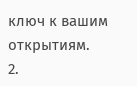ключ к вашим открытиям.
2.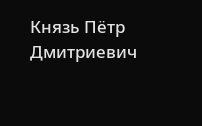Князь Пётр Дмитриевич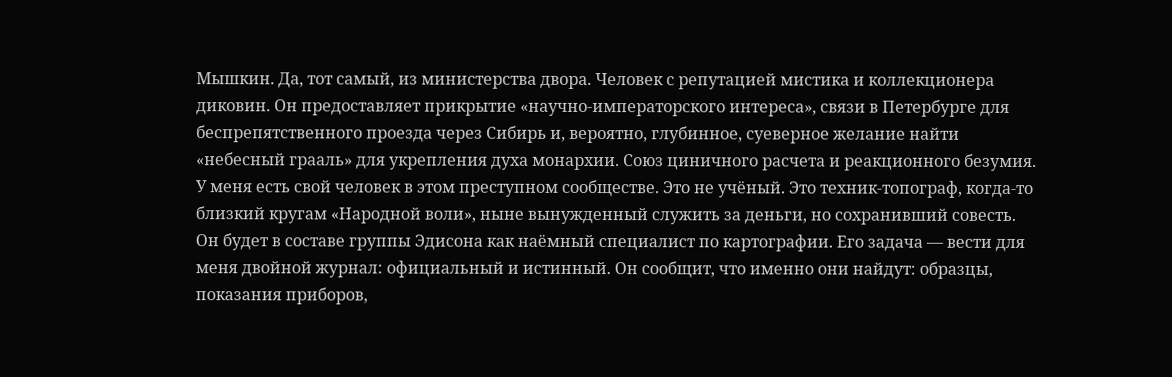Мышкин. Да, тот самый, из министерства двора. Человек с репутацией мистика и коллекционера диковин. Он предоставляет прикрытие «научно-императорского интереса», связи в Петербурге для беспрепятственного проезда через Сибирь и, вероятно, глубинное, суеверное желание найти «небесный грааль» для укрепления духа монархии. Союз циничного расчета и реакционного безумия.
У меня есть свой человек в этом преступном сообществе. Это не учёный. Это техник-топограф, когда-то близкий кругам «Народной воли», ныне вынужденный служить за деньги, но сохранивший совесть. Он будет в составе группы Эдисона как наёмный специалист по картографии. Его задача — вести для меня двойной журнал: официальный и истинный. Он сообщит, что именно они найдут: образцы, показания приборов,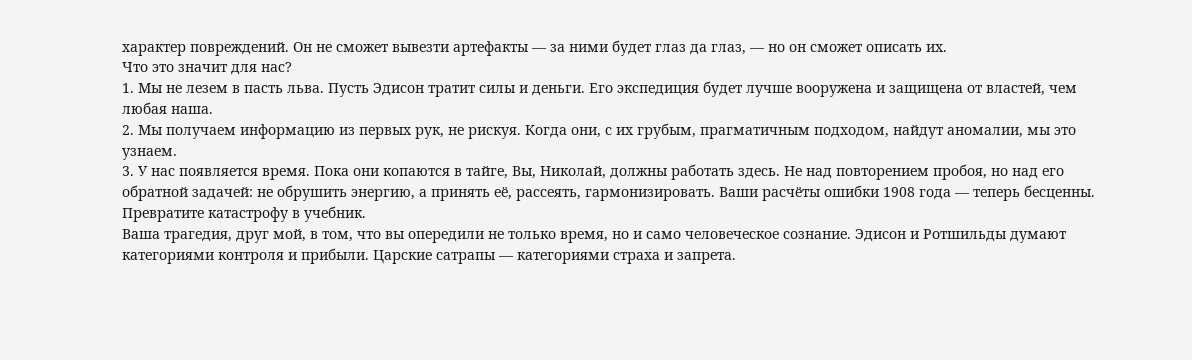характер повреждений. Он не сможет вывезти артефакты — за ними будет глаз да глаз, — но он сможет описать их.
Что это значит для нас?
1. Мы не лезем в пасть льва. Пусть Эдисон тратит силы и деньги. Его экспедиция будет лучше вооружена и защищена от властей, чем любая наша.
2. Мы получаем информацию из первых рук, не рискуя. Когда они, с их грубым, прагматичным подходом, найдут аномалии, мы это узнаем.
3. У нас появляется время. Пока они копаются в тайге, Вы, Николай, должны работать здесь. Не над повторением пробоя, но над его обратной задачей: не обрушить энергию, а принять её, рассеять, гармонизировать. Ваши расчёты ошибки 1908 года — теперь бесценны. Превратите катастрофу в учебник.
Ваша трагедия, друг мой, в том, что вы опередили не только время, но и само человеческое сознание. Эдисон и Ротшильды думают категориями контроля и прибыли. Царские сатрапы — категориями страха и запрета.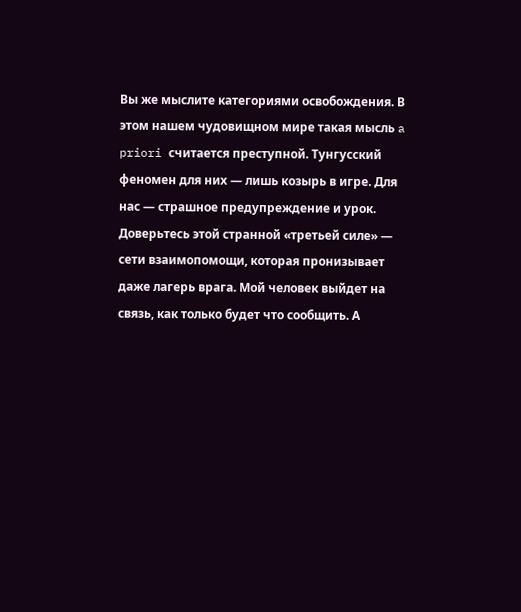Вы же мыслите категориями освобождения. В этом нашем чудовищном мире такая мысль a priori считается преступной. Тунгусский феномен для них — лишь козырь в игре. Для нас — страшное предупреждение и урок.
Доверьтесь этой странной «третьей силе» — сети взаимопомощи, которая пронизывает даже лагерь врага. Мой человек выйдет на связь, как только будет что сообщить. А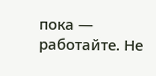пока — работайте. Не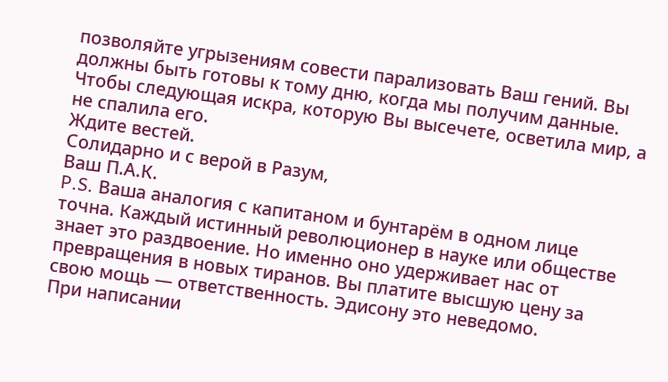позволяйте угрызениям совести парализовать Ваш гений. Вы должны быть готовы к тому дню, когда мы получим данные. Чтобы следующая искра, которую Вы высечете, осветила мир, а не спалила его.
Ждите вестей.
Солидарно и с верой в Разум,
Ваш П.А.К.
P.S. Ваша аналогия с капитаном и бунтарём в одном лице точна. Каждый истинный революционер в науке или обществе знает это раздвоение. Но именно оно удерживает нас от превращения в новых тиранов. Вы платите высшую цену за свою мощь — ответственность. Эдисону это неведомо.
При написании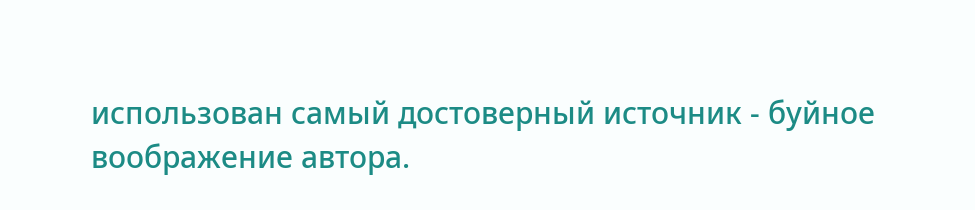использован самый достоверный источник - буйное воображение автора.